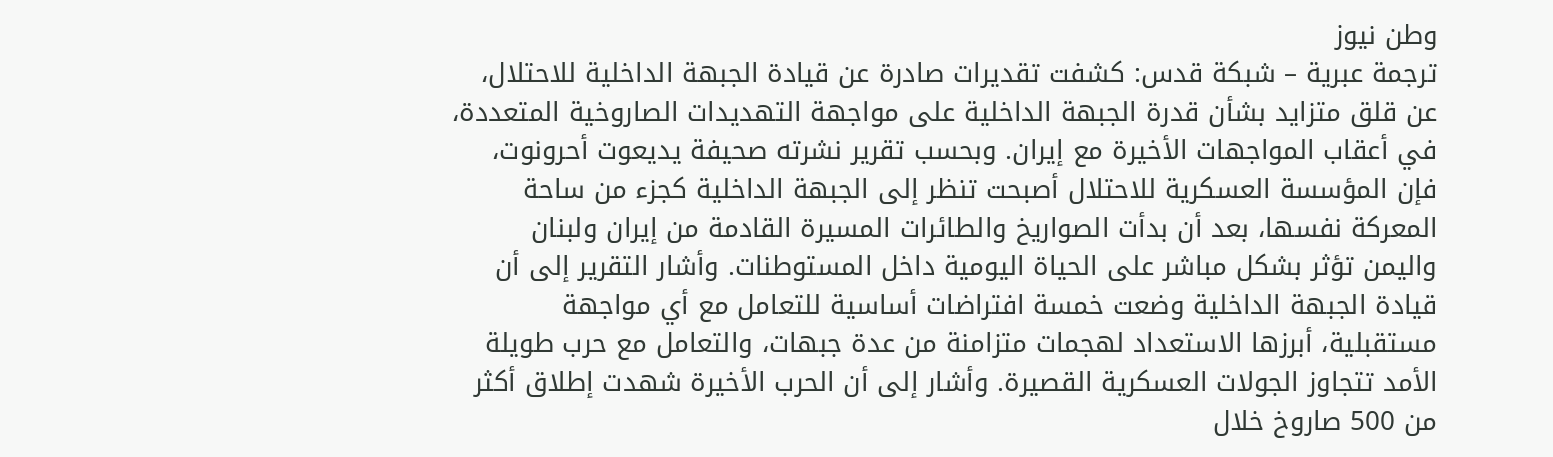وطن نيوز
ترجمة عبرية – شبكة قدس: كشفت تقديرات صادرة عن قيادة الجبهة الداخلية للاحتلال، عن قلق متزايد بشأن قدرة الجبهة الداخلية على مواجهة التهديدات الصاروخية المتعددة، في أعقاب المواجهات الأخيرة مع إيران. وبحسب تقرير نشرته صحيفة يديعوت أحرونوت، فإن المؤسسة العسكرية للاحتلال أصبحت تنظر إلى الجبهة الداخلية كجزء من ساحة المعركة نفسها، بعد أن بدأت الصواريخ والطائرات المسيرة القادمة من إيران ولبنان واليمن تؤثر بشكل مباشر على الحياة اليومية داخل المستوطنات. وأشار التقرير إلى أن قيادة الجبهة الداخلية وضعت خمسة افتراضات أساسية للتعامل مع أي مواجهة مستقبلية، أبرزها الاستعداد لهجمات متزامنة من عدة جبهات، والتعامل مع حرب طويلة الأمد تتجاوز الجولات العسكرية القصيرة. وأشار إلى أن الحرب الأخيرة شهدت إطلاق أكثر من 500 صاروخ خلال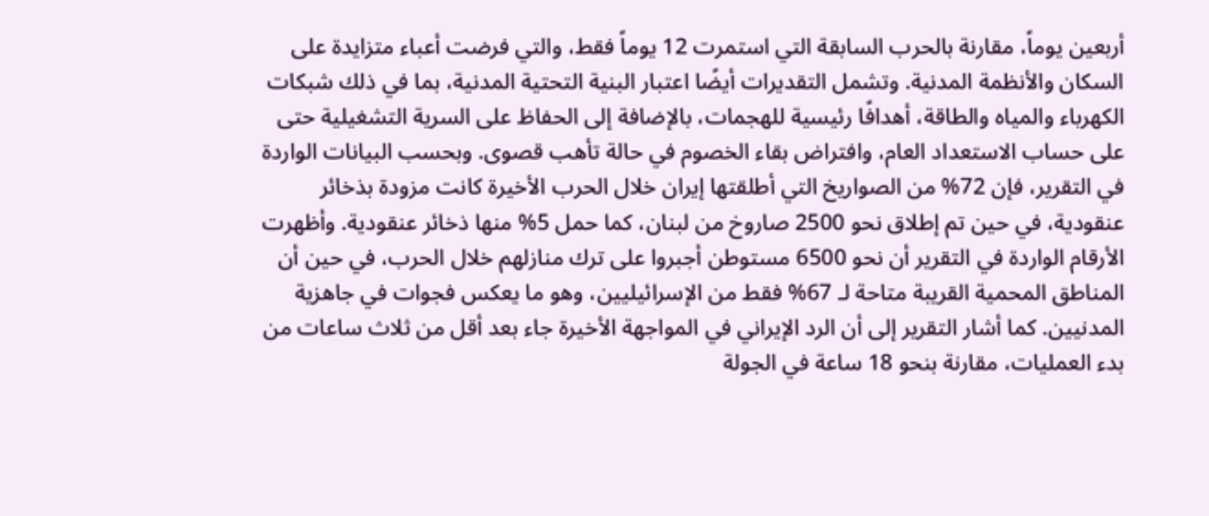أربعين يوماً، مقارنة بالحرب السابقة التي استمرت 12 يوماً فقط، والتي فرضت أعباء متزايدة على السكان والأنظمة المدنية. وتشمل التقديرات أيضًا اعتبار البنية التحتية المدنية، بما في ذلك شبكات الكهرباء والمياه والطاقة، أهدافًا رئيسية للهجمات، بالإضافة إلى الحفاظ على السرية التشغيلية حتى على حساب الاستعداد العام، وافتراض بقاء الخصوم في حالة تأهب قصوى. وبحسب البيانات الواردة في التقرير، فإن 72% من الصواريخ التي أطلقتها إيران خلال الحرب الأخيرة كانت مزودة بذخائر عنقودية، في حين تم إطلاق نحو 2500 صاروخ من لبنان، كما حمل 5% منها ذخائر عنقودية. وأظهرت الأرقام الواردة في التقرير أن نحو 6500 مستوطن أجبروا على ترك منازلهم خلال الحرب، في حين أن المناطق المحمية القريبة متاحة لـ 67% فقط من الإسرائيليين، وهو ما يعكس فجوات في جاهزية المدنيين. كما أشار التقرير إلى أن الرد الإيراني في المواجهة الأخيرة جاء بعد أقل من ثلاث ساعات من بدء العمليات، مقارنة بنحو 18 ساعة في الجولة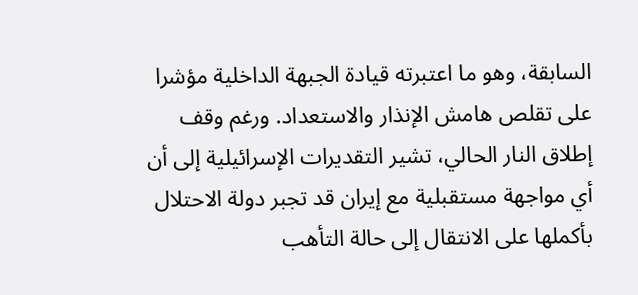السابقة، وهو ما اعتبرته قيادة الجبهة الداخلية مؤشرا على تقلص هامش الإنذار والاستعداد. ورغم وقف إطلاق النار الحالي، تشير التقديرات الإسرائيلية إلى أن أي مواجهة مستقبلية مع إيران قد تجبر دولة الاحتلال بأكملها على الانتقال إلى حالة التأهب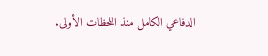الدفاعي الكامل منذ اللحظات الأولى.